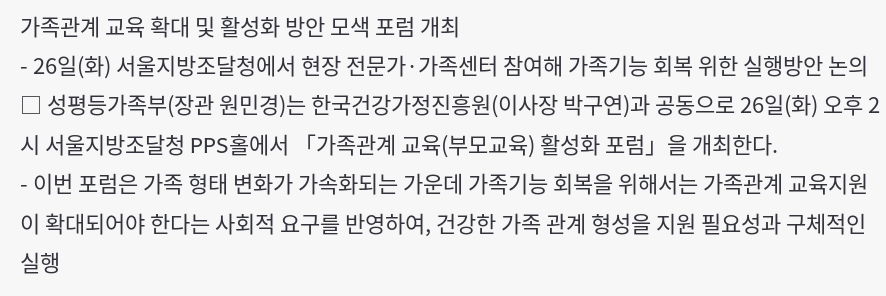가족관계 교육 확대 및 활성화 방안 모색 포럼 개최
- 26일(화) 서울지방조달청에서 현장 전문가·가족센터 참여해 가족기능 회복 위한 실행방안 논의
□ 성평등가족부(장관 원민경)는 한국건강가정진흥원(이사장 박구연)과 공동으로 26일(화) 오후 2시 서울지방조달청 PPS홀에서 「가족관계 교육(부모교육) 활성화 포럼」을 개최한다.
- 이번 포럼은 가족 형태 변화가 가속화되는 가운데 가족기능 회복을 위해서는 가족관계 교육지원이 확대되어야 한다는 사회적 요구를 반영하여, 건강한 가족 관계 형성을 지원 필요성과 구체적인 실행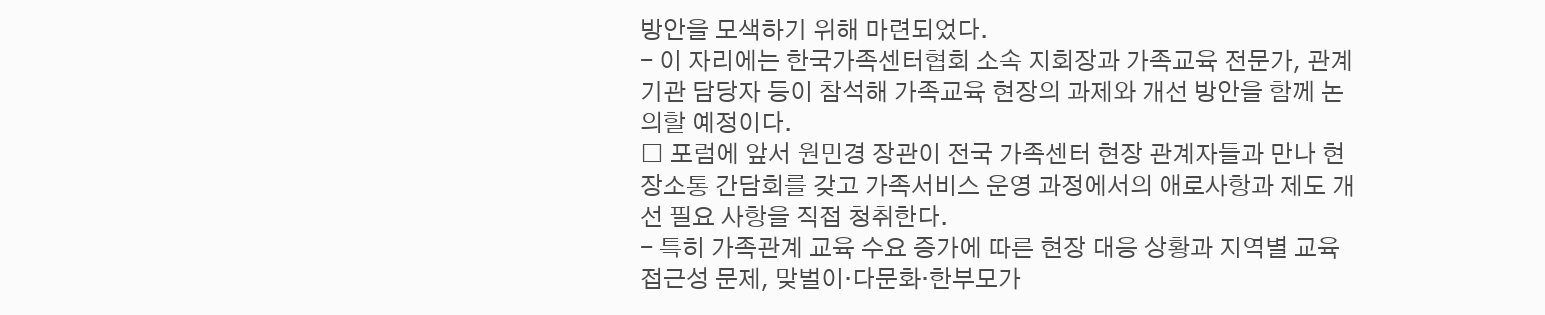방안을 모색하기 위해 마련되었다.
- 이 자리에는 한국가족센터협회 소속 지회장과 가족교육 전문가, 관계기관 담당자 등이 참석해 가족교육 현장의 과제와 개선 방안을 함께 논의할 예정이다.
□ 포럼에 앞서 원민경 장관이 전국 가족센터 현장 관계자들과 만나 현장소통 간담회를 갖고 가족서비스 운영 과정에서의 애로사항과 제도 개선 필요 사항을 직접 청취한다.
- 특히 가족관계 교육 수요 증가에 따른 현장 대응 상황과 지역별 교육 접근성 문제, 맞벌이·다문화·한부모가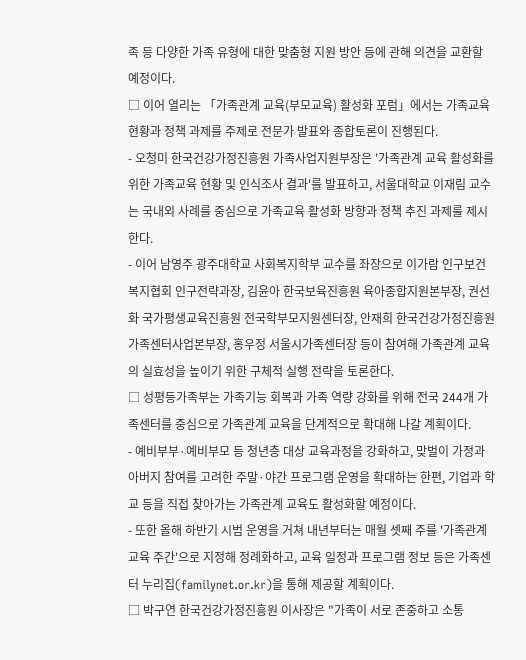족 등 다양한 가족 유형에 대한 맞춤형 지원 방안 등에 관해 의견을 교환할 예정이다.
□ 이어 열리는 「가족관계 교육(부모교육) 활성화 포럼」에서는 가족교육 현황과 정책 과제를 주제로 전문가 발표와 종합토론이 진행된다.
- 오청미 한국건강가정진흥원 가족사업지원부장은 '가족관계 교육 활성화를 위한 가족교육 현황 및 인식조사 결과'를 발표하고, 서울대학교 이재림 교수는 국내외 사례를 중심으로 가족교육 활성화 방향과 정책 추진 과제를 제시한다.
- 이어 남영주 광주대학교 사회복지학부 교수를 좌장으로 이가람 인구보건복지협회 인구전략과장, 김윤아 한국보육진흥원 육아종합지원본부장, 권선화 국가평생교육진흥원 전국학부모지원센터장, 안재희 한국건강가정진흥원 가족센터사업본부장, 홍우정 서울시가족센터장 등이 참여해 가족관계 교육의 실효성을 높이기 위한 구체적 실행 전략을 토론한다.
□ 성평등가족부는 가족기능 회복과 가족 역량 강화를 위해 전국 244개 가족센터를 중심으로 가족관계 교육을 단계적으로 확대해 나갈 계획이다.
- 예비부부·예비부모 등 청년층 대상 교육과정을 강화하고, 맞벌이 가정과 아버지 참여를 고려한 주말·야간 프로그램 운영을 확대하는 한편, 기업과 학교 등을 직접 찾아가는 가족관계 교육도 활성화할 예정이다.
- 또한 올해 하반기 시범 운영을 거쳐 내년부터는 매월 셋째 주를 '가족관계교육 주간'으로 지정해 정례화하고, 교육 일정과 프로그램 정보 등은 가족센터 누리집(familynet.or.kr)을 통해 제공할 계획이다.
□ 박구연 한국건강가정진흥원 이사장은 "가족이 서로 존중하고 소통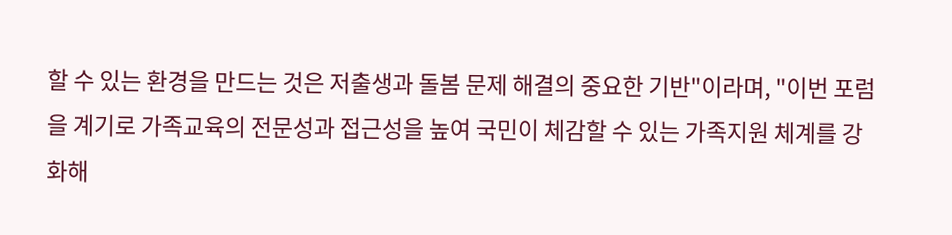할 수 있는 환경을 만드는 것은 저출생과 돌봄 문제 해결의 중요한 기반"이라며, "이번 포럼을 계기로 가족교육의 전문성과 접근성을 높여 국민이 체감할 수 있는 가족지원 체계를 강화해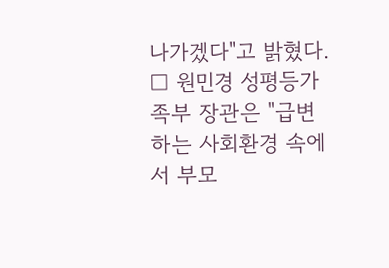나가겠다"고 밝혔다.
□ 원민경 성평등가족부 장관은 "급변하는 사회환경 속에서 부모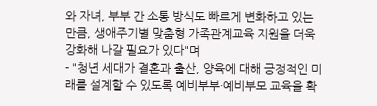와 자녀, 부부 간 소통 방식도 빠르게 변화하고 있는 만큼, 생애주기별 맞춤형 가족관계교육 지원을 더욱 강화해 나갈 필요가 있다"며
- "청년 세대가 결혼과 출산, 양육에 대해 긍정적인 미래를 설계할 수 있도록 예비부부·예비부모 교육을 확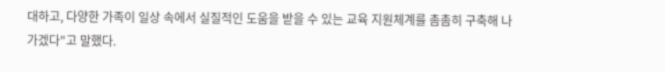대하고, 다양한 가족이 일상 속에서 실질적인 도움을 받을 수 있는 교육 지원체계를 촘촘히 구축해 나가겠다"고 말했다.